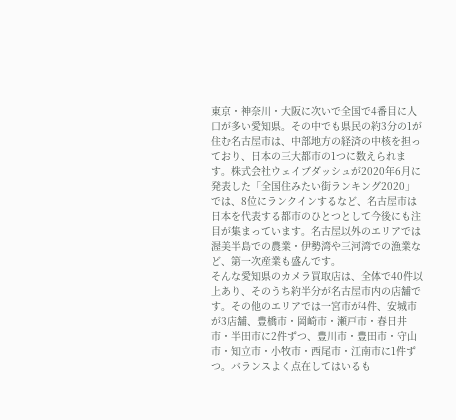東京・神奈川・大阪に次いで全国で4番目に人口が多い愛知県。その中でも県民の約3分の1が住む名古屋市は、中部地方の経済の中核を担っており、日本の三大都市の1つに数えられます。株式会社ウェイブダッシュが2020年6月に発表した「全国住みたい街ランキング2020」では、8位にランクインするなど、名古屋市は日本を代表する都市のひとつとして今後にも注目が集まっています。名古屋以外のエリアでは渥美半島での農業・伊勢湾や三河湾での漁業など、第一次産業も盛んです。
そんな愛知県のカメラ買取店は、全体で40件以上あり、そのうち約半分が名古屋市内の店舗です。その他のエリアでは一宮市が4件、安城市が3店舗、豊橋市・岡崎市・瀬戸市・春日井市・半田市に2件ずつ、豊川市・豊田市・守山市・知立市・小牧市・西尾市・江南市に1件ずつ。バランスよく点在してはいるも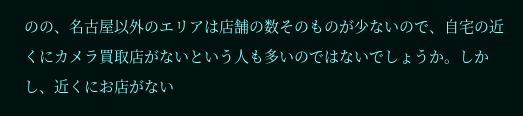のの、名古屋以外のエリアは店舗の数そのものが少ないので、自宅の近くにカメラ買取店がないという人も多いのではないでしょうか。しかし、近くにお店がない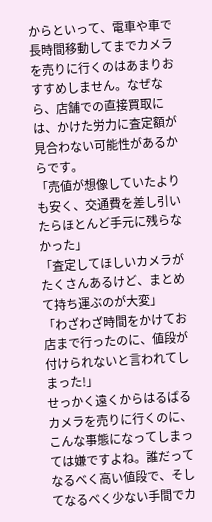からといって、電車や車で長時間移動してまでカメラを売りに行くのはあまりおすすめしません。なぜなら、店舗での直接買取には、かけた労力に査定額が見合わない可能性があるからです。
「売値が想像していたよりも安く、交通費を差し引いたらほとんど手元に残らなかった」
「査定してほしいカメラがたくさんあるけど、まとめて持ち運ぶのが大変」
「わざわざ時間をかけてお店まで行ったのに、値段が付けられないと言われてしまった!」
せっかく遠くからはるばるカメラを売りに行くのに、こんな事態になってしまっては嫌ですよね。誰だってなるべく高い値段で、そしてなるべく少ない手間でカ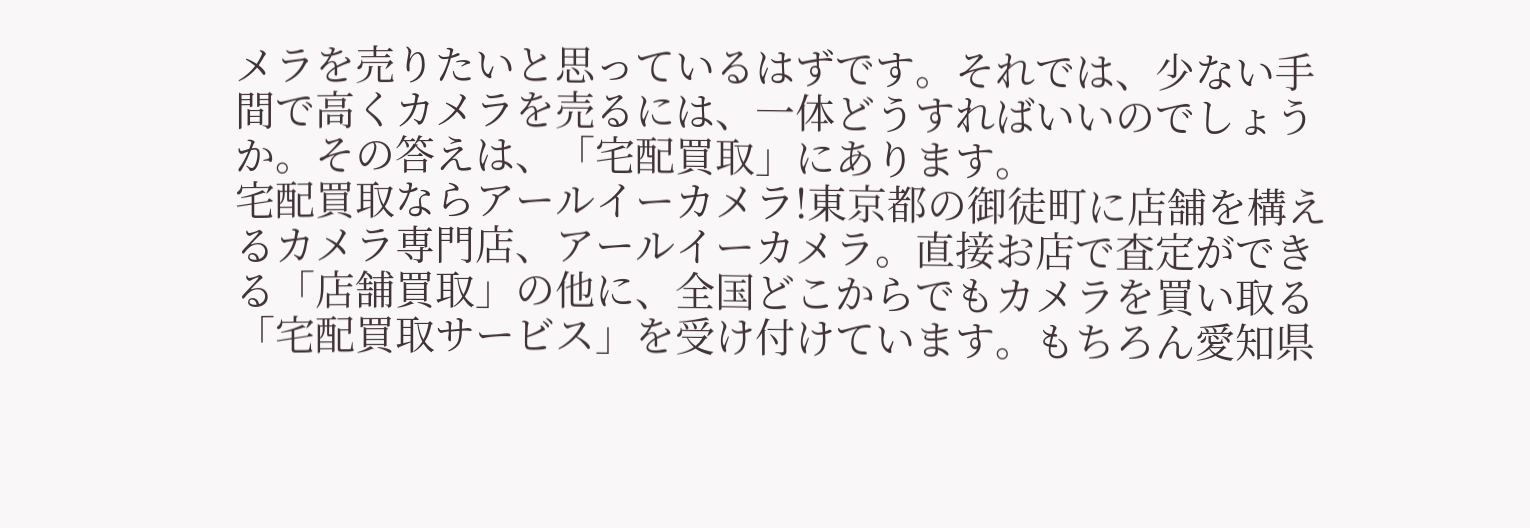メラを売りたいと思っているはずです。それでは、少ない手間で高くカメラを売るには、一体どうすればいいのでしょうか。その答えは、「宅配買取」にあります。
宅配買取ならアールイーカメラ!東京都の御徒町に店舗を構えるカメラ専門店、アールイーカメラ。直接お店で査定ができる「店舗買取」の他に、全国どこからでもカメラを買い取る「宅配買取サービス」を受け付けています。もちろん愛知県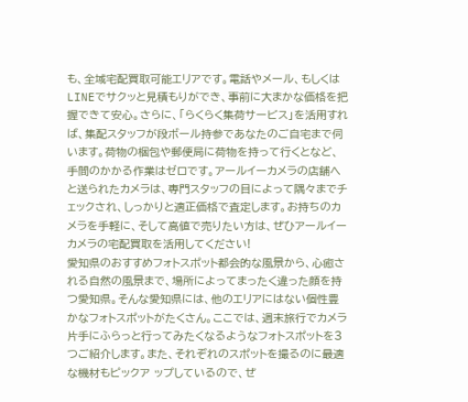も、全域宅配買取可能エリアです。電話やメール、もしくはLINEでサクッと見積もりができ、事前に大まかな価格を把握できて安心。さらに、「らくらく集荷サービス」を活用すれば、集配スタッフが段ボール持参であなたのご自宅まで伺います。荷物の梱包や郵便局に荷物を持って行くとなど、手間のかかる作業はゼロです。アールイーカメラの店舗へと送られたカメラは、専門スタッフの目によって隅々までチェックされ、しっかりと適正価格で査定します。お持ちのカメラを手軽に、そして高値で売りたい方は、ぜひアールイーカメラの宅配買取を活用してください!
愛知県のおすすめフォトスポット都会的な風景から、心癒される自然の風景まで、場所によってまったく違った顔を持つ愛知県。そんな愛知県には、他のエリアにはない個性豊かなフォトスポットがたくさん。ここでは、週末旅行でカメラ片手にふらっと行ってみたくなるようなフォトスポットを3つご紹介します。また、それぞれのスポットを撮るのに最適な機材もピックア ップしているので、ぜ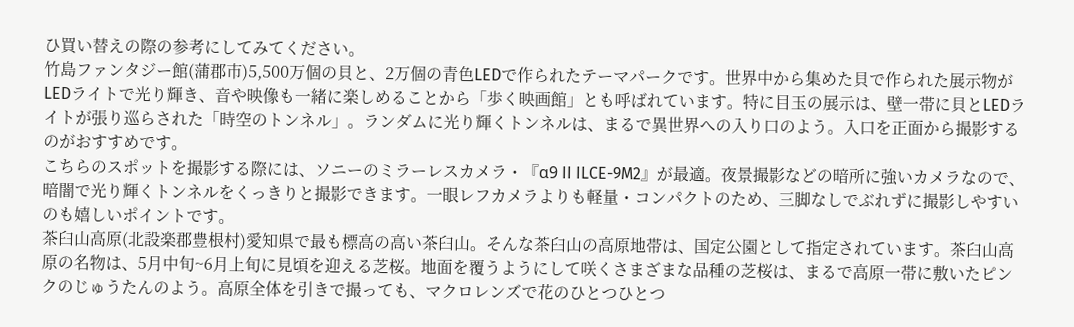ひ買い替えの際の参考にしてみてください。
竹島ファンタジー館(蒲郡市)5,500万個の貝と、2万個の青色LEDで作られたテーマパークです。世界中から集めた貝で作られた展示物がLEDライトで光り輝き、音や映像も一緒に楽しめることから「歩く映画館」とも呼ばれています。特に目玉の展示は、壁一帯に貝とLEDライトが張り巡らされた「時空のトンネル」。ランダムに光り輝くトンネルは、まるで異世界への入り口のよう。入口を正面から撮影するのがおすすめです。
こちらのスポットを撮影する際には、ソニーのミラーレスカメラ・『α9 II ILCE-9M2』が最適。夜景撮影などの暗所に強いカメラなので、暗闇で光り輝くトンネルをくっきりと撮影できます。一眼レフカメラよりも軽量・コンパクトのため、三脚なしでぶれずに撮影しやすいのも嬉しいポイントです。
茶臼山高原(北設楽郡豊根村)愛知県で最も標高の高い茶臼山。そんな茶臼山の高原地帯は、国定公園として指定されています。茶臼山高原の名物は、5月中旬~6月上旬に見頃を迎える芝桜。地面を覆うようにして咲くさまざまな品種の芝桜は、まるで高原一帯に敷いたピンクのじゅうたんのよう。高原全体を引きで撮っても、マクロレンズで花のひとつひとつ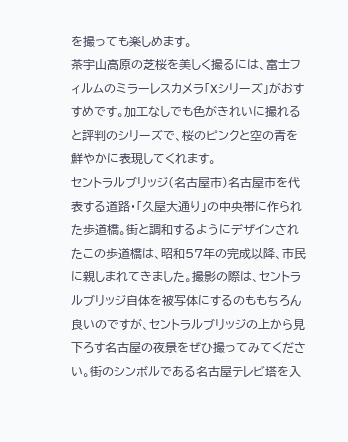を撮っても楽しめます。
茶宇山高原の芝桜を美しく撮るには、富士フィルムのミラーレスカメラ「Xシリーズ」がおすすめです。加工なしでも色がきれいに撮れると評判のシリーズで、桜のピンクと空の青を鮮やかに表現してくれます。
セントラルブリッジ(名古屋市)名古屋市を代表する道路・「久屋大通り」の中央帯に作られた歩道橋。街と調和するようにデザインされたこの歩道橋は、昭和57年の完成以降、市民に親しまれてきました。撮影の際は、セントラルブリッジ自体を被写体にするのももちろん良いのですが、セントラルブリッジの上から見下ろす名古屋の夜景をぜひ撮ってみてください。街のシンボルである名古屋テレビ塔を入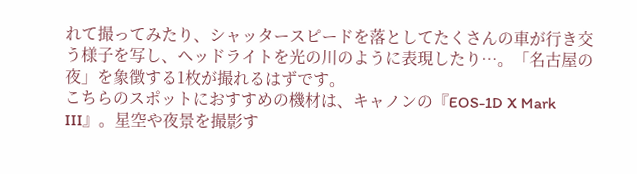れて撮ってみたり、シャッタースピードを落としてたくさんの車が行き交う様子を写し、ヘッドライトを光の川のように表現したり…。「名古屋の夜」を象徴する1枚が撮れるはずです。
こちらのスポットにおすすめの機材は、キャノンの『EOS-1D X Mark III』。星空や夜景を撮影す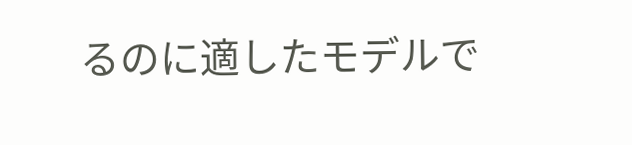るのに適したモデルで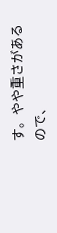す。やや重さがあるので、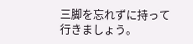三脚を忘れずに持って行きましょう。